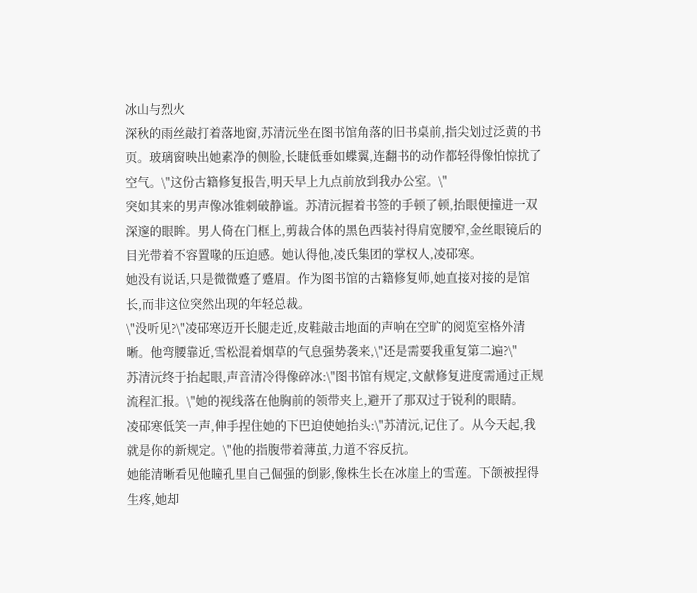冰山与烈火
深秋的雨丝敲打着落地窗,苏清沅坐在图书馆角落的旧书桌前,指尖划过泛黄的书页。玻璃窗映出她素净的侧脸,长睫低垂如蝶翼,连翻书的动作都轻得像怕惊扰了空气。\"这份古籍修复报告,明天早上九点前放到我办公室。\"
突如其来的男声像冰锥刺破静谧。苏清沅握着书签的手顿了顿,抬眼便撞进一双深邃的眼眸。男人倚在门框上,剪裁合体的黑色西装衬得肩宽腰窄,金丝眼镜后的目光带着不容置喙的压迫感。她认得他,凌氏集团的掌权人,凌䂙寒。
她没有说话,只是微微蹙了蹙眉。作为图书馆的古籍修复师,她直接对接的是馆长,而非这位突然出现的年轻总裁。
\"没听见?\"凌䂙寒迈开长腿走近,皮鞋敲击地面的声响在空旷的阅览室格外清晰。他弯腰靠近,雪松混着烟草的气息强势袭来,\"还是需要我重复第二遍?\"
苏清沅终于抬起眼,声音清冷得像碎冰:\"图书馆有规定,文献修复进度需通过正规流程汇报。\"她的视线落在他胸前的领带夹上,避开了那双过于锐利的眼睛。
凌䂙寒低笑一声,伸手捏住她的下巴迫使她抬头:\"苏清沅,记住了。从今天起,我就是你的新规定。\"他的指腹带着薄茧,力道不容反抗。
她能清晰看见他瞳孔里自己倔强的倒影,像株生长在冰崖上的雪莲。下颌被捏得生疼,她却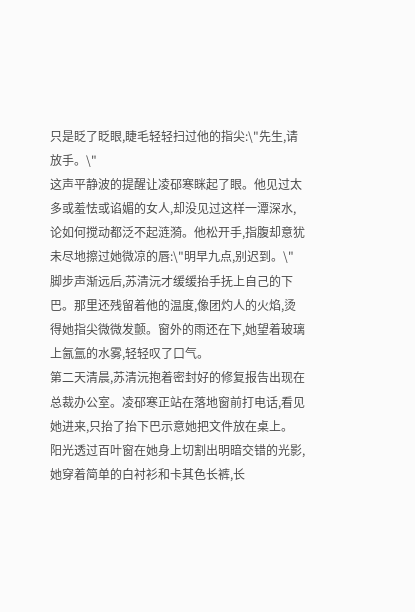只是眨了眨眼,睫毛轻轻扫过他的指尖:\"先生,请放手。\"
这声平静波的提醒让凌䂙寒眯起了眼。他见过太多或羞怯或谄媚的女人,却没见过这样一潭深水,论如何搅动都泛不起涟漪。他松开手,指腹却意犹未尽地擦过她微凉的唇:\"明早九点,别迟到。\"
脚步声渐远后,苏清沅才缓缓抬手抚上自己的下巴。那里还残留着他的温度,像团灼人的火焰,烫得她指尖微微发颤。窗外的雨还在下,她望着玻璃上氤氲的水雾,轻轻叹了口气。
第二天清晨,苏清沅抱着密封好的修复报告出现在总裁办公室。凌䂙寒正站在落地窗前打电话,看见她进来,只抬了抬下巴示意她把文件放在桌上。
阳光透过百叶窗在她身上切割出明暗交错的光影,她穿着简单的白衬衫和卡其色长裤,长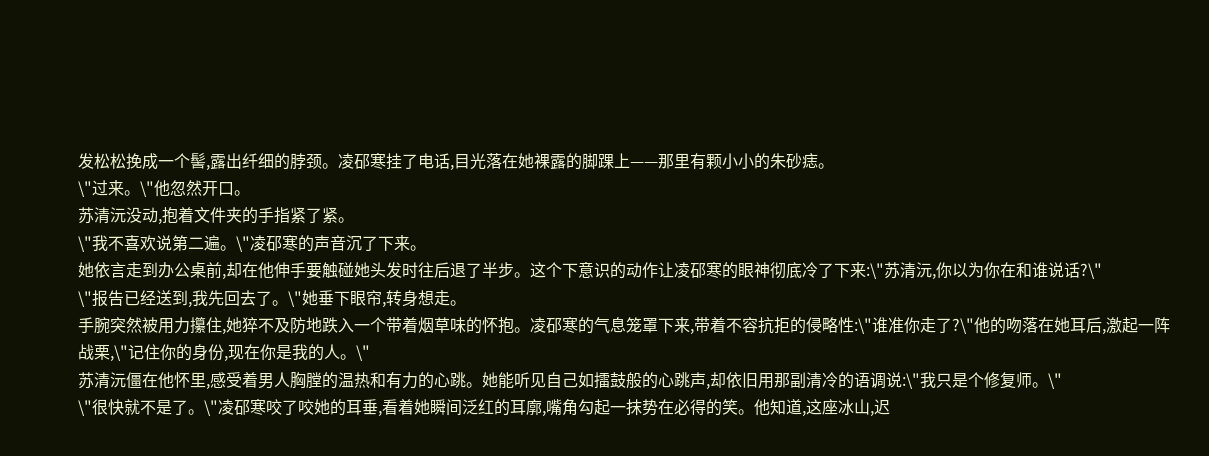发松松挽成一个髻,露出纤细的脖颈。凌䂙寒挂了电话,目光落在她裸露的脚踝上——那里有颗小小的朱砂痣。
\"过来。\"他忽然开口。
苏清沅没动,抱着文件夹的手指紧了紧。
\"我不喜欢说第二遍。\"凌䂙寒的声音沉了下来。
她依言走到办公桌前,却在他伸手要触碰她头发时往后退了半步。这个下意识的动作让凌䂙寒的眼神彻底冷了下来:\"苏清沅,你以为你在和谁说话?\"
\"报告已经送到,我先回去了。\"她垂下眼帘,转身想走。
手腕突然被用力攥住,她猝不及防地跌入一个带着烟草味的怀抱。凌䂙寒的气息笼罩下来,带着不容抗拒的侵略性:\"谁准你走了?\"他的吻落在她耳后,激起一阵战栗,\"记住你的身份,现在你是我的人。\"
苏清沅僵在他怀里,感受着男人胸膛的温热和有力的心跳。她能听见自己如擂鼓般的心跳声,却依旧用那副清冷的语调说:\"我只是个修复师。\"
\"很快就不是了。\"凌䂙寒咬了咬她的耳垂,看着她瞬间泛红的耳廓,嘴角勾起一抹势在必得的笑。他知道,这座冰山,迟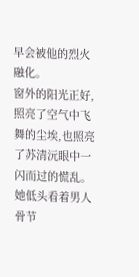早会被他的烈火融化。
窗外的阳光正好,照亮了空气中飞舞的尘埃,也照亮了苏清沅眼中一闪而过的慌乱。她低头看着男人骨节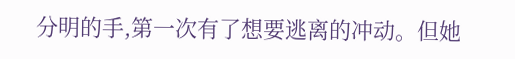分明的手,第一次有了想要逃离的冲动。但她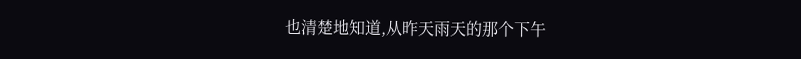也清楚地知道,从昨天雨天的那个下午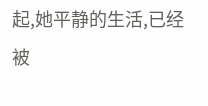起,她平静的生活,已经被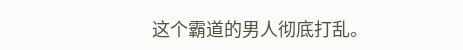这个霸道的男人彻底打乱。